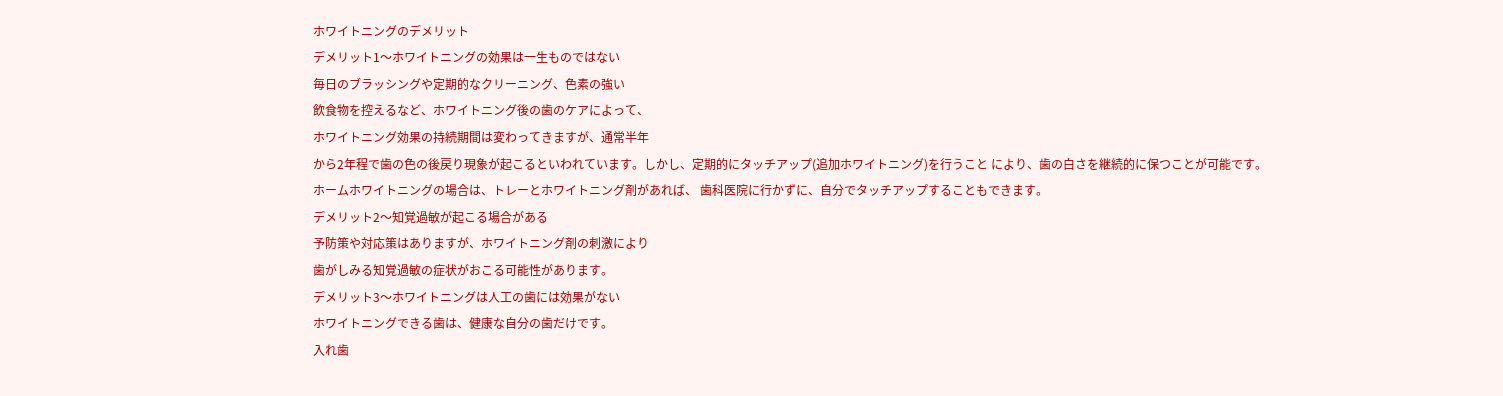ホワイトニングのデメリット
デメリット1〜ホワイトニングの効果は一生ものではない
毎日のブラッシングや定期的なクリーニング、色素の強い
飲食物を控えるなど、ホワイトニング後の歯のケアによって、
ホワイトニング効果の持続期間は変わってきますが、通常半年
から2年程で歯の色の後戻り現象が起こるといわれています。しかし、定期的にタッチアップ(追加ホワイトニング)を行うこと により、歯の白さを継続的に保つことが可能です。
ホームホワイトニングの場合は、トレーとホワイトニング剤があれば、 歯科医院に行かずに、自分でタッチアップすることもできます。
デメリット2〜知覚過敏が起こる場合がある
予防策や対応策はありますが、ホワイトニング剤の刺激により
歯がしみる知覚過敏の症状がおこる可能性があります。
デメリット3〜ホワイトニングは人工の歯には効果がない
ホワイトニングできる歯は、健康な自分の歯だけです。
入れ歯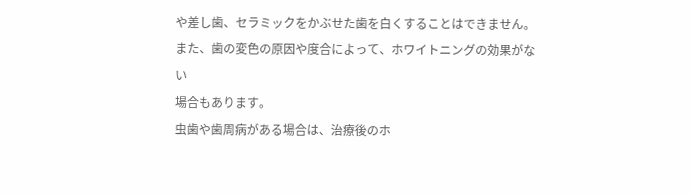や差し歯、セラミックをかぶせた歯を白くすることはできません。
また、歯の変色の原因や度合によって、ホワイトニングの効果がない
場合もあります。
虫歯や歯周病がある場合は、治療後のホ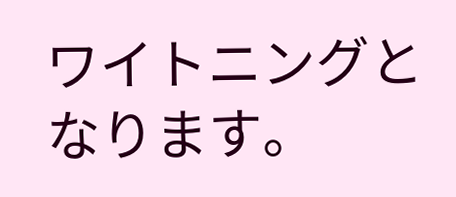ワイトニングとなります。